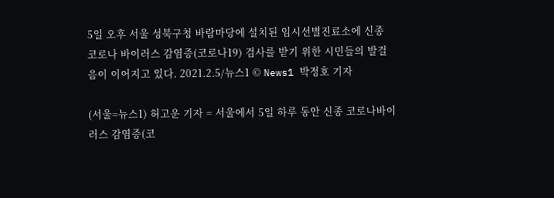5일 오후 서울 성북구청 바람마당에 설치된 임시선별진료소에 신종 코로나 바이러스 감염증(코로나19) 검사를 받기 위한 시민들의 발걸음이 이어지고 있다. 2021.2.5/뉴스1 © News1 박정호 기자

(서울=뉴스1) 허고운 기자 = 서울에서 5일 하루 동안 신종 코로나바이러스 감염증(코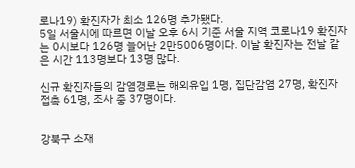로나19) 확진자가 최소 126명 추가됐다.
5일 서울시에 따르면 이날 오후 6시 기준 서울 지역 코로나19 확진자는 0시보다 126명 늘어난 2만5006명이다. 이날 확진자는 전날 같은 시간 113명보다 13명 많다.

신규 확진자들의 감염경로는 해외유입 1명, 집단감염 27명, 확진자 접촉 61명, 조사 중 37명이다.


강북구 소재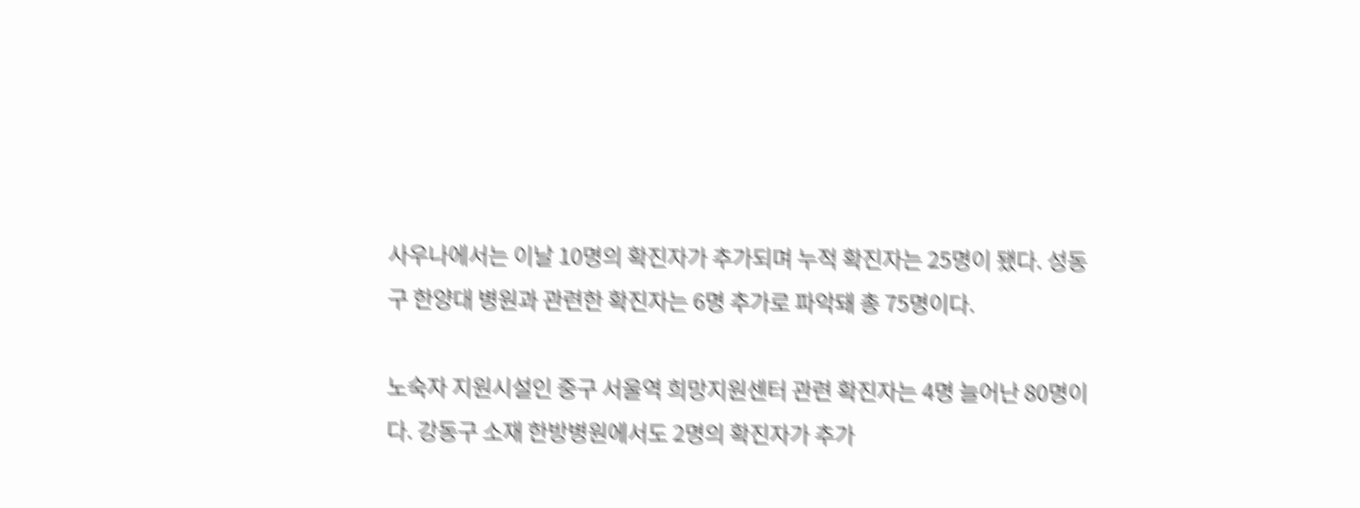사우나에서는 이날 10명의 확진자가 추가되며 누적 확진자는 25명이 됐다. 성동구 한양대 병원과 관련한 확진자는 6명 추가로 파악돼 총 75명이다.

노숙자 지원시설인 중구 서울역 희망지원센터 관련 확진자는 4명 늘어난 80명이다. 강동구 소재 한방병원에서도 2명의 확진자가 추가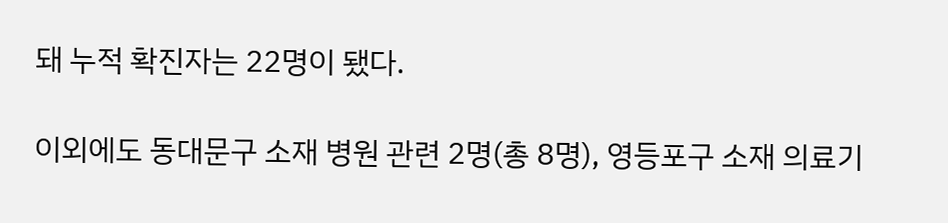돼 누적 확진자는 22명이 됐다.

이외에도 동대문구 소재 병원 관련 2명(총 8명), 영등포구 소재 의료기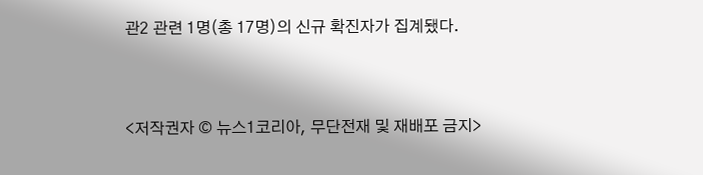관2 관련 1명(총 17명)의 신규 확진자가 집계됐다.


<저작권자 © 뉴스1코리아, 무단전재 및 재배포 금지>